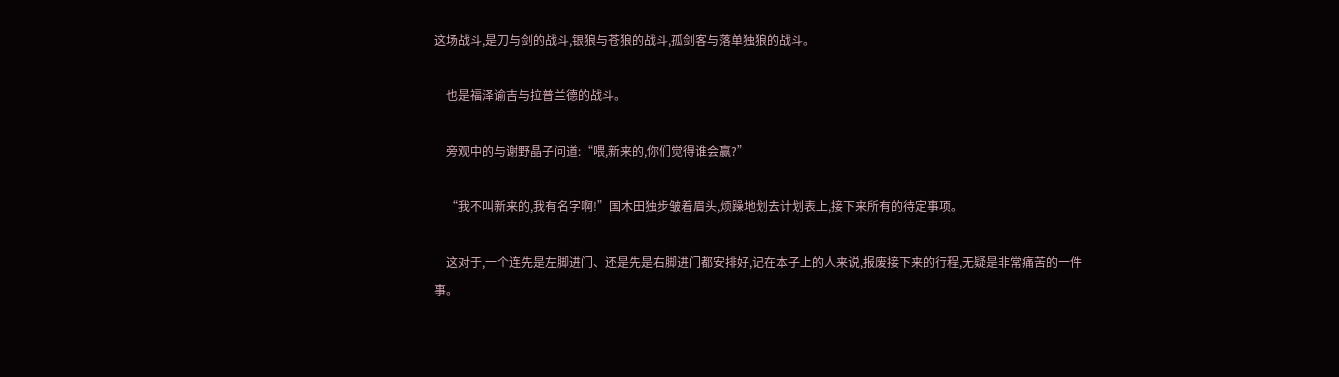这场战斗,是刀与剑的战斗,银狼与苍狼的战斗,孤剑客与落单独狼的战斗。

    也是福泽谕吉与拉普兰德的战斗。

    旁观中的与谢野晶子问道:“喂,新来的,你们觉得谁会赢?”

    “我不叫新来的,我有名字啊!”国木田独步皱着眉头,烦躁地划去计划表上,接下来所有的待定事项。

    这对于,一个连先是左脚进门、还是先是右脚进门都安排好,记在本子上的人来说,报废接下来的行程,无疑是非常痛苦的一件事。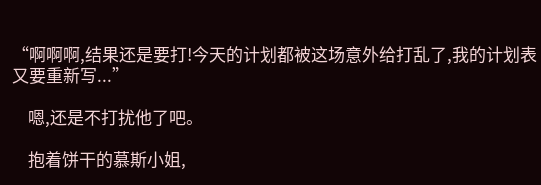“啊啊啊,结果还是要打!今天的计划都被这场意外给打乱了,我的计划表又要重新写...”

    嗯,还是不打扰他了吧。

    抱着饼干的慕斯小姐,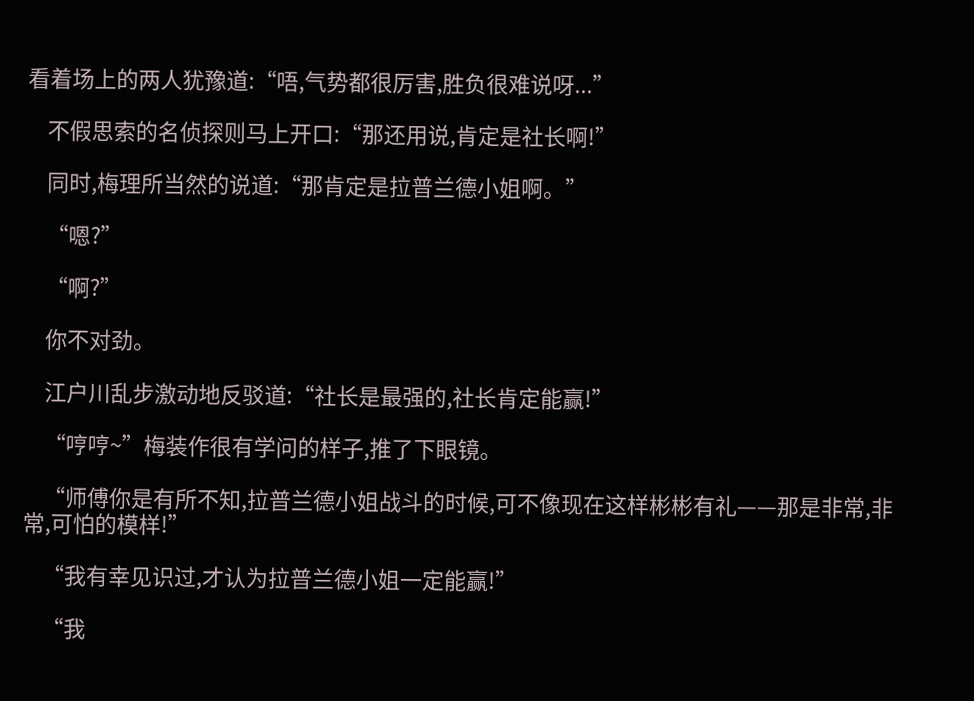看着场上的两人犹豫道:“唔,气势都很厉害,胜负很难说呀...”

    不假思索的名侦探则马上开口:“那还用说,肯定是社长啊!”

    同时,梅理所当然的说道:“那肯定是拉普兰德小姐啊。”

    “嗯?”

    “啊?”

    你不对劲。

    江户川乱步激动地反驳道:“社长是最强的,社长肯定能赢!”

    “哼哼~”梅装作很有学问的样子,推了下眼镜。

    “师傅你是有所不知,拉普兰德小姐战斗的时候,可不像现在这样彬彬有礼——那是非常,非常,可怕的模样!”

    “我有幸见识过,才认为拉普兰德小姐一定能赢!”

    “我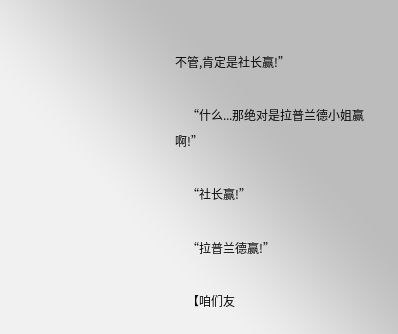不管,肯定是社长赢!”

    “什么...那绝对是拉普兰德小姐赢啊!”

    “社长赢!”

    “拉普兰德赢!”

    【咱们友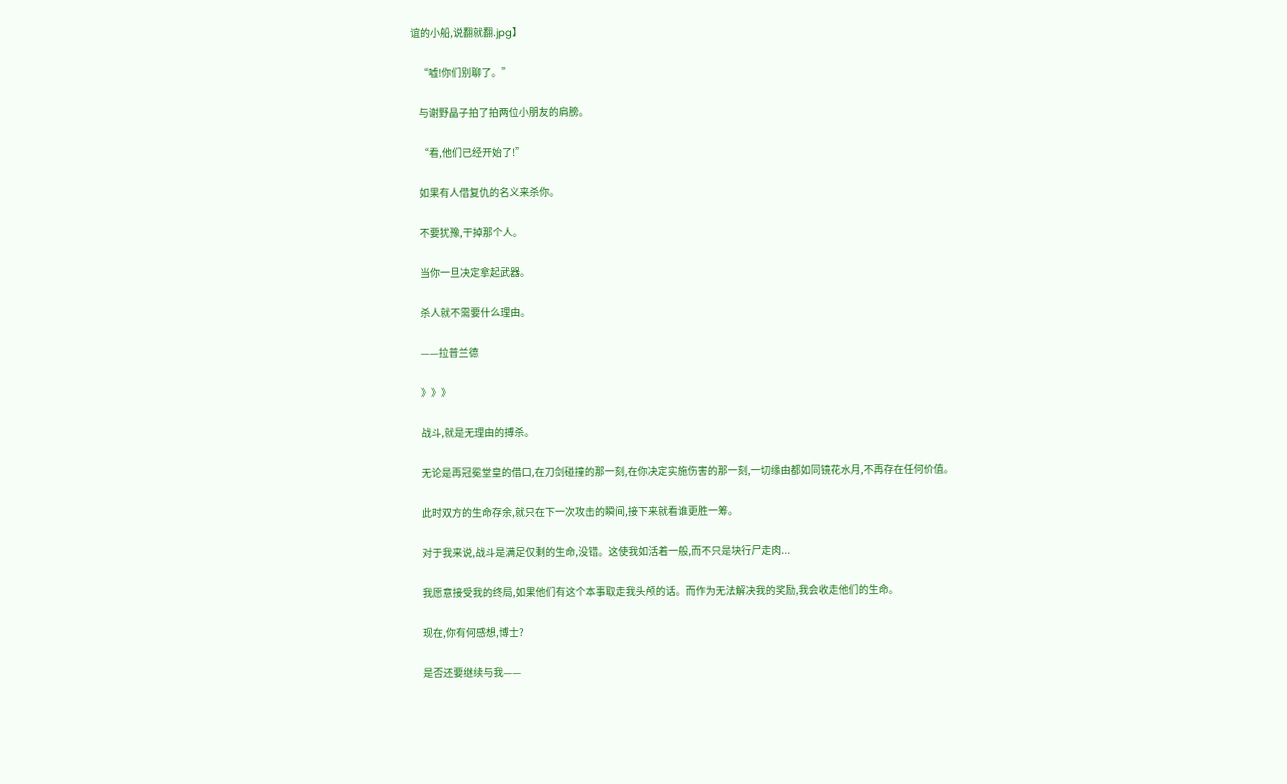谊的小船,说翻就翻.jpg】

    “嘘!你们别聊了。”

    与谢野晶子拍了拍两位小朋友的肩膀。

    “看,他们已经开始了!”

    如果有人借复仇的名义来杀你。

    不要犹豫,干掉那个人。

    当你一旦决定拿起武器。

    杀人就不需要什么理由。

    ——拉普兰德

    》》》

    战斗,就是无理由的搏杀。

    无论是再冠冕堂皇的借口,在刀剑碰撞的那一刻,在你决定实施伤害的那一刻,一切缘由都如同镜花水月,不再存在任何价值。

    此时双方的生命存余,就只在下一次攻击的瞬间,接下来就看谁更胜一筹。

    对于我来说,战斗是满足仅剩的生命,没错。这使我如活着一般,而不只是块行尸走肉...

    我愿意接受我的终局,如果他们有这个本事取走我头颅的话。而作为无法解决我的奖励,我会收走他们的生命。

    现在,你有何感想,博士?

    是否还要继续与我——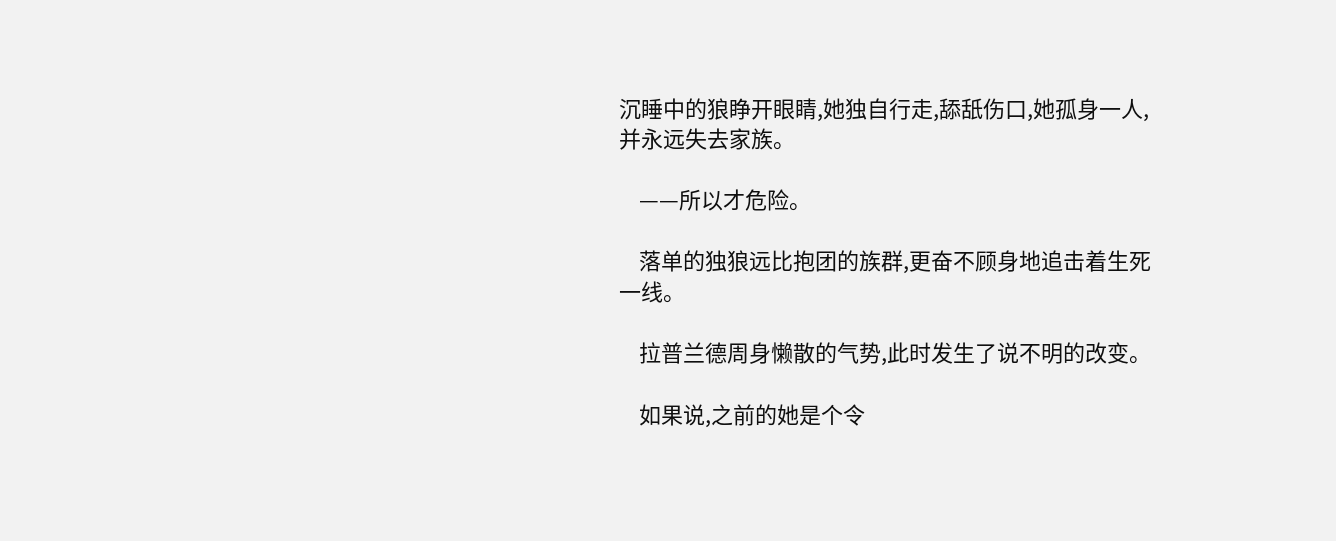沉睡中的狼睁开眼睛,她独自行走,舔舐伤口,她孤身一人,并永远失去家族。

    ——所以才危险。

    落单的独狼远比抱团的族群,更奋不顾身地追击着生死一线。

    拉普兰德周身懒散的气势,此时发生了说不明的改变。

    如果说,之前的她是个令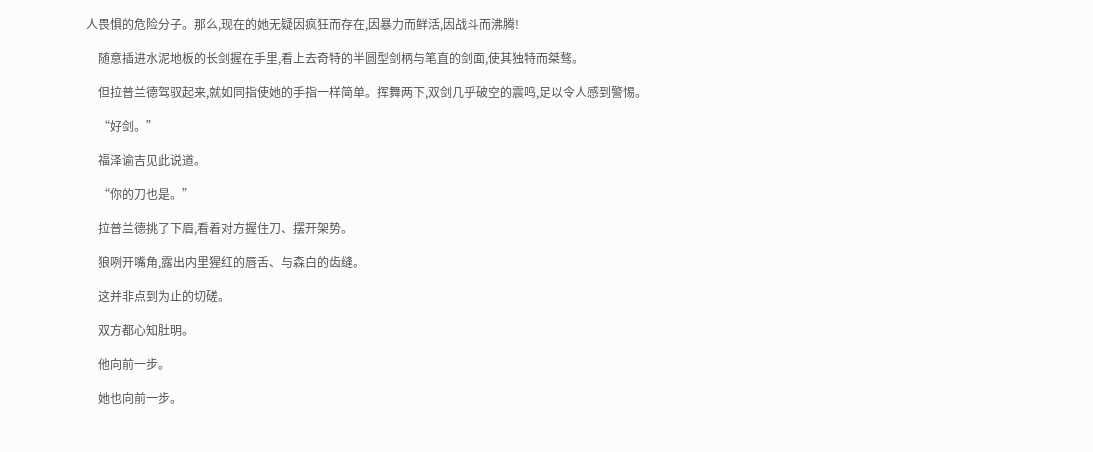人畏惧的危险分子。那么,现在的她无疑因疯狂而存在,因暴力而鲜活,因战斗而沸腾!

    随意插进水泥地板的长剑握在手里,看上去奇特的半圆型剑柄与笔直的剑面,使其独特而桀骜。

    但拉普兰德驾驭起来,就如同指使她的手指一样简单。挥舞两下,双剑几乎破空的震鸣,足以令人感到警惕。

    “好剑。”

    福泽谕吉见此说道。

    “你的刀也是。”

    拉普兰德挑了下眉,看着对方握住刀、摆开架势。

    狼咧开嘴角,露出内里猩红的唇舌、与森白的齿缝。

    这并非点到为止的切磋。

    双方都心知肚明。

    他向前一步。

    她也向前一步。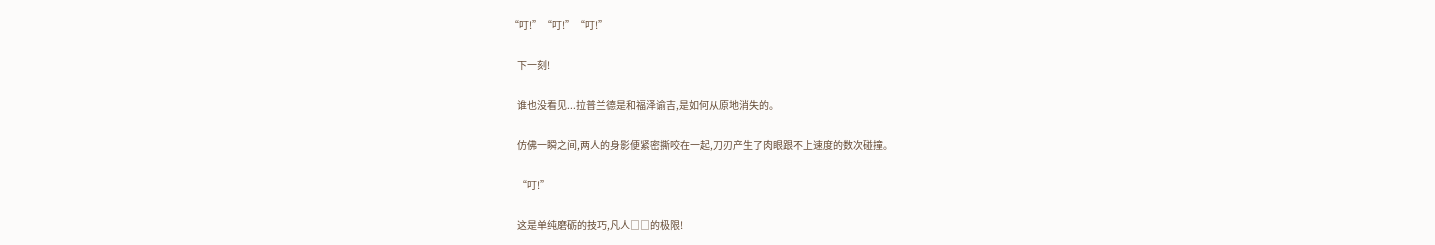“叮!”“叮!”“叮!”

    下一刻!

    谁也没看见...拉普兰德是和福泽谕吉,是如何从原地消失的。

    仿佛一瞬之间,两人的身影便紧密撕咬在一起,刀刃产生了肉眼跟不上速度的数次碰撞。

    “叮!”

    这是单纯磨砺的技巧,凡人□□的极限!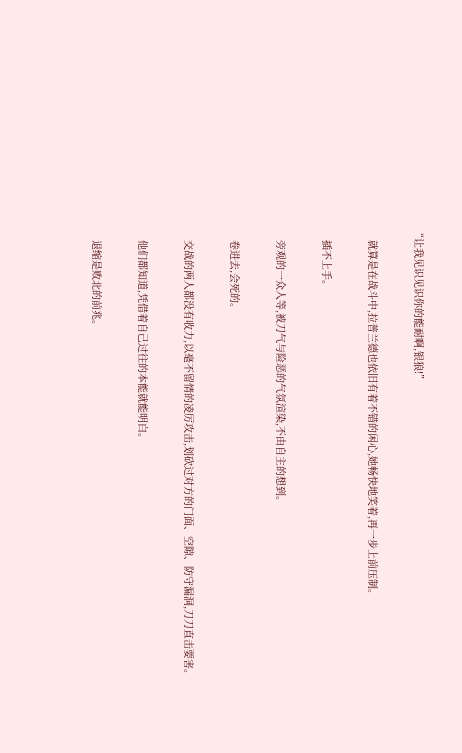“让我见识见识你的能耐啊,银狼!”

    就算是在战斗中,拉普兰德也依旧有着不错的闲心,她畅快地笑着,再一步上前压制。

    插不上手。

    旁观的一众人等,被刀气与险恶的气氛渲染,不由自主的想到。

    卷进去,会死的。

    交战的两人都没有收力,以毫不留情的凌厉攻击,划砍过对方的门面、空隙、防守漏洞,刀刀直击要害。

    他们都知道,凭借着自己过往的本能就能明白。

    退缩是败北的前兆。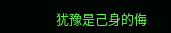犹豫是己身的侮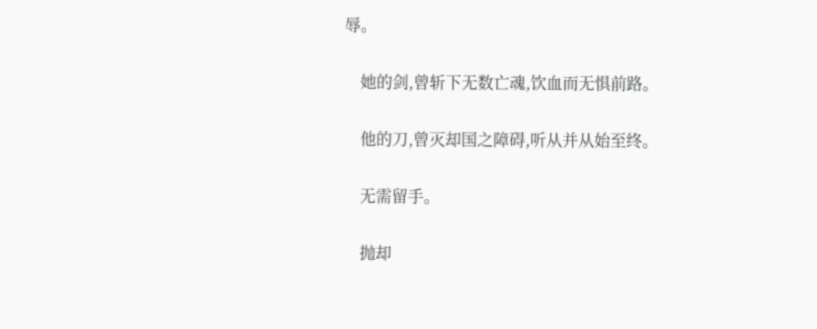辱。

    她的剑,曾斩下无数亡魂,饮血而无惧前路。

    他的刀,曾灭却国之障碍,听从并从始至终。

    无需留手。

    抛却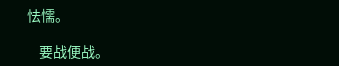怯懦。

    要战便战。